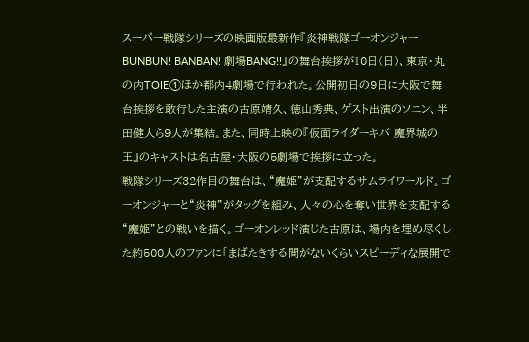スーパー戦隊シリーズの映画版最新作『炎神戦隊ゴーオンジャー BUNBUN! BANBAN! 劇場BANG!!』の舞台挨拶が10日(日)、東京・丸の内TOIE①ほか都内4劇場で行われた。公開初日の9日に大阪で舞台挨拶を敢行した主演の古原靖久、徳山秀典、ゲスト出演のソニン、半田健人ら9人が集結。また、同時上映の『仮面ライダーキバ 魔界城の王』のキャストは名古屋・大阪の5劇場で挨拶に立った。
戦隊シリーズ32作目の舞台は、“魔姫”が支配するサムライワールド。ゴーオンジャーと“炎神”がタッグを組み、人々の心を奪い世界を支配する“魔姫”との戦いを描く。ゴーオンレッド演じた古原は、場内を埋め尽くした約500人のファンに「まばたきする間がないくらいスピーディな展開で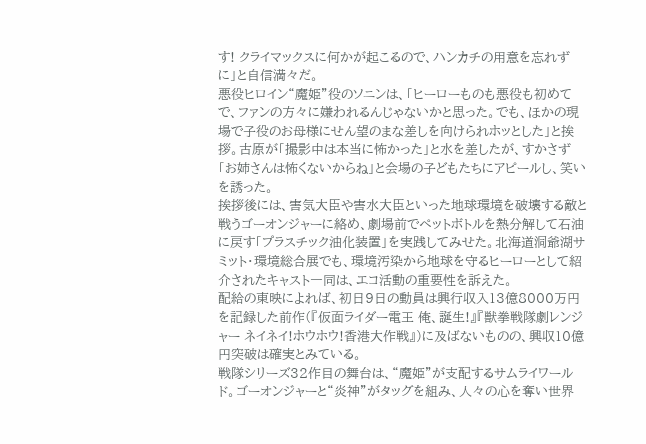す! クライマックスに何かが起こるので、ハンカチの用意を忘れずに」と自信満々だ。
悪役ヒロイン“魔姫”役のソニンは、「ヒーローものも悪役も初めてで、ファンの方々に嫌われるんじゃないかと思った。でも、ほかの現場で子役のお母様にせん望のまな差しを向けられホッとした」と挨拶。古原が「撮影中は本当に怖かった」と水を差したが、すかさず「お姉さんは怖くないからね」と会場の子どもたちにアピールし、笑いを誘った。
挨拶後には、害気大臣や害水大臣といった地球環境を破壊する敵と戦うゴーオンジャーに絡め、劇場前でペットボトルを熱分解して石油に戻す「プラスチック油化装置」を実践してみせた。北海道洞爺湖サミット・環境総合展でも、環境汚染から地球を守るヒーローとして紹介されたキャスト一同は、エコ活動の重要性を訴えた。
配給の東映によれば、初日9日の動員は興行収入13億8000万円を記録した前作(『仮面ライダー電王 俺、誕生!』『獣拳戦隊劇レンジャー ネイネイ!ホウホウ!香港大作戦』)に及ばないものの、興収10億円突破は確実とみている。
戦隊シリーズ32作目の舞台は、“魔姫”が支配するサムライワールド。ゴーオンジャーと“炎神”がタッグを組み、人々の心を奪い世界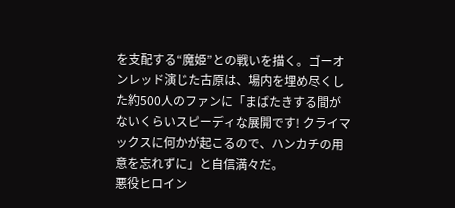を支配する“魔姫”との戦いを描く。ゴーオンレッド演じた古原は、場内を埋め尽くした約500人のファンに「まばたきする間がないくらいスピーディな展開です! クライマックスに何かが起こるので、ハンカチの用意を忘れずに」と自信満々だ。
悪役ヒロイン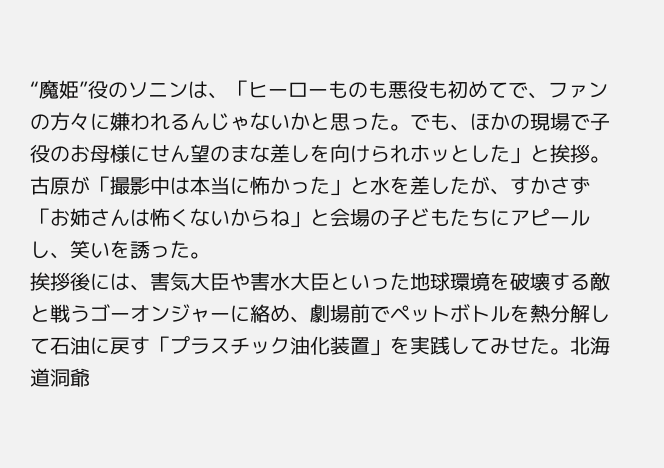“魔姫”役のソニンは、「ヒーローものも悪役も初めてで、ファンの方々に嫌われるんじゃないかと思った。でも、ほかの現場で子役のお母様にせん望のまな差しを向けられホッとした」と挨拶。古原が「撮影中は本当に怖かった」と水を差したが、すかさず「お姉さんは怖くないからね」と会場の子どもたちにアピールし、笑いを誘った。
挨拶後には、害気大臣や害水大臣といった地球環境を破壊する敵と戦うゴーオンジャーに絡め、劇場前でペットボトルを熱分解して石油に戻す「プラスチック油化装置」を実践してみせた。北海道洞爺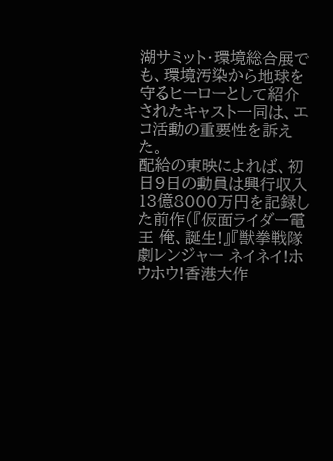湖サミット・環境総合展でも、環境汚染から地球を守るヒーローとして紹介されたキャスト一同は、エコ活動の重要性を訴えた。
配給の東映によれば、初日9日の動員は興行収入13億8000万円を記録した前作(『仮面ライダー電王 俺、誕生!』『獣拳戦隊劇レンジャー ネイネイ!ホウホウ!香港大作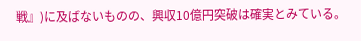戦』)に及ばないものの、興収10億円突破は確実とみている。